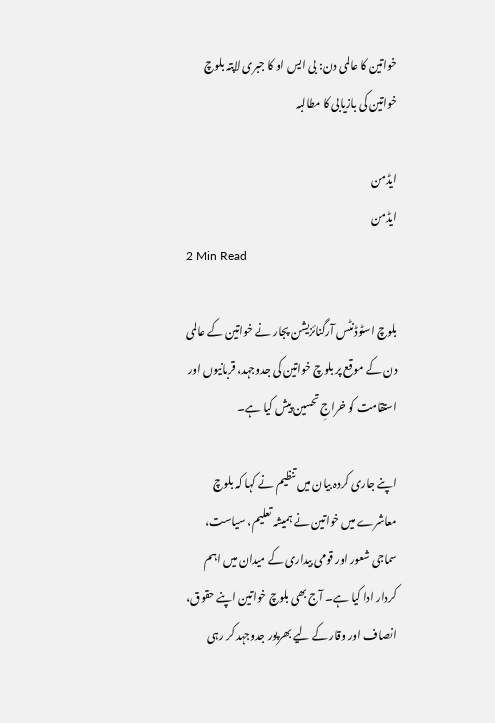خواتین کا عالمی دن: بی ایس او کا جبری لاپتہ بلوچ خواتین کی بازیابی کا مطالبہ

ایڈمن
ایڈمن
2 Min Read

بلوچ اسٹوڈنٹس آرگنائزیشن پجار نے خواتین کے عالمی دن کے موقع پر بلوچ خواتین کی جدوجہد، قربانیوں اور استقامت کو خراجِ تحسین پیش کیا ہے۔

اپنے جاری کردہ بیان میں تنظیم نے کہا کہ بلوچ معاشرے میں خواتین نے ہمیشہ تعلیم، سیاست، سماجی شعور اور قومی بیداری کے میدان میں اہم کردار ادا کیا ہے۔ آج بھی بلوچ خواتین اپنے حقوق، انصاف اور وقار کے لیے بھرپور جدوجہد کر رہی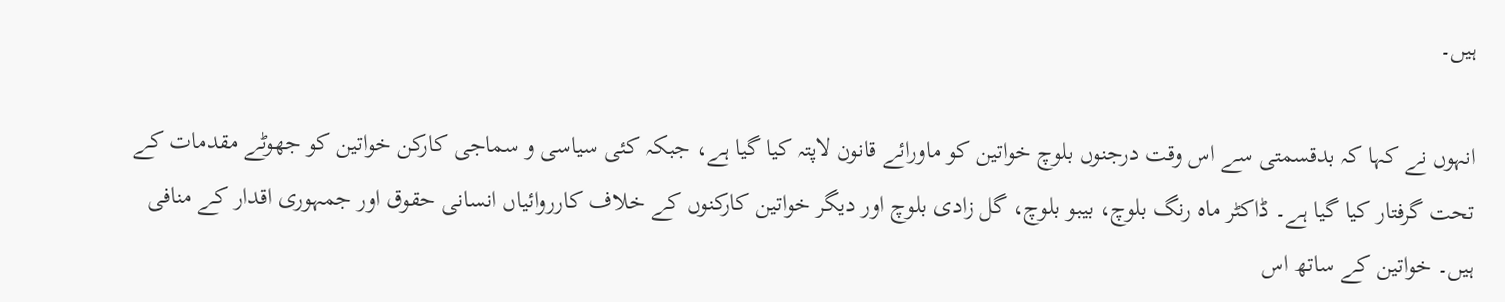ہیں۔

انہوں نے کہا کہ بدقسمتی سے اس وقت درجنوں بلوچ خواتین کو ماورائے قانون لاپتہ کیا گیا ہے، جبکہ کئی سیاسی و سماجی کارکن خواتین کو جھوٹے مقدمات کے تحت گرفتار کیا گیا ہے۔ ڈاکٹر ماہ رنگ بلوچ، بیبو بلوچ، گل زادی بلوچ اور دیگر خواتین کارکنوں کے خلاف کارروائیاں انسانی حقوق اور جمہوری اقدار کے منافی ہیں۔ خواتین کے ساتھ اس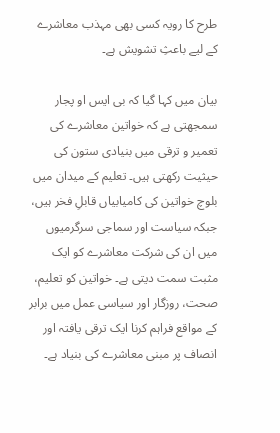طرح کا رویہ کسی بھی مہذب معاشرے کے لیے باعثِ تشویش ہے۔

بیان میں کہا گیا کہ بی ایس او پجار سمجھتی ہے کہ خواتین معاشرے کی تعمیر و ترقی میں بنیادی ستون کی حیثیت رکھتی ہیں۔ تعلیم کے میدان میں بلوچ خواتین کی کامیابیاں قابلِ فخر ہیں، جبکہ سیاست اور سماجی سرگرمیوں میں ان کی شرکت معاشرے کو ایک مثبت سمت دیتی ہے۔ خواتین کو تعلیم، صحت، روزگار اور سیاسی عمل میں برابر کے مواقع فراہم کرنا ایک ترقی یافتہ اور انصاف پر مبنی معاشرے کی بنیاد ہے۔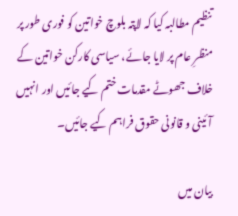تنظیم مطالبہ کیا کہ لاپتہ بلوچ خواتین کو فوری طور پر منظرِ عام پر لایا جائے، سیاسی کارکن خواتین کے خلاف جھوٹے مقدمات ختم کیے جائیں اور انہیں آئینی و قانونی حقوق فراہم کیے جائیں۔

بیان میں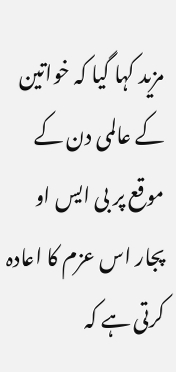مزید کہا گیا کہ خواتین کے عالمی دن کے موقع پر بی ایس او پجار اس عزم کا اعادہ کرتی ہے کہ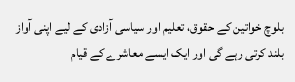بلوچ خواتین کے حقوق، تعلیم اور سیاسی آزادی کے لیے اپنی آواز بلند کرتی رہے گی اور ایک ایسے معاشرے کے قیام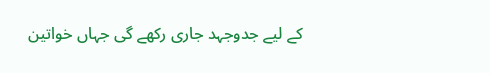کے لیے جدوجہد جاری رکھے گی جہاں خواتین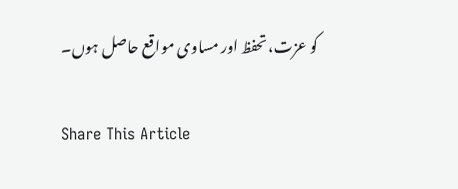کو عزت، تحفظ اور مساوی مواقع حاصل ہوں۔

Share This Article